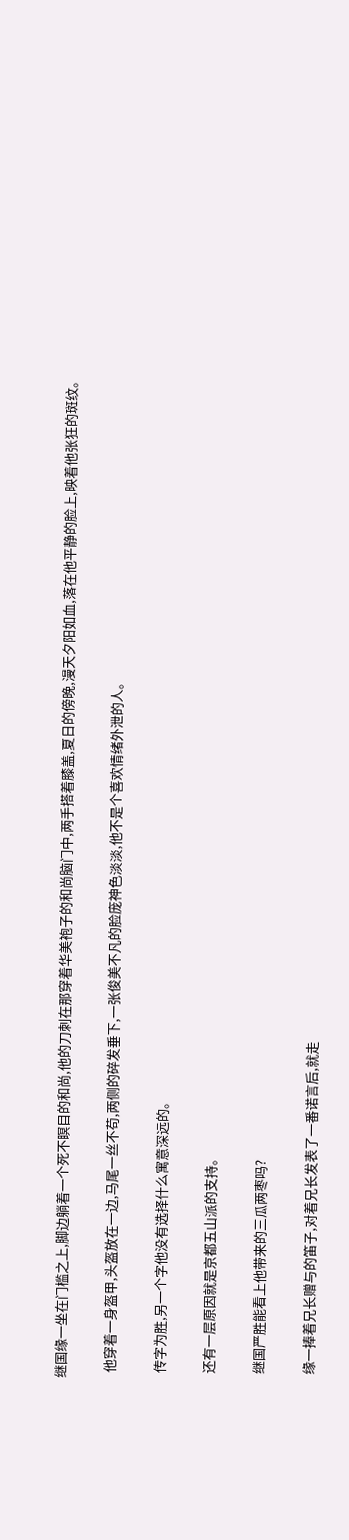继国缘一坐在门槛之上,脚边躺着一个死不瞑目的和尚,他的刀刺在那穿着华美袍子的和尚脑门中,两手搭着膝盖,夏日的傍晚,漫天夕阳如血,落在他平静的脸上,映着他张狂的斑纹。

  他穿着一身盔甲,头盔放在一边,马尾一丝不苟,两侧的碎发垂下,一张俊美不凡的脸庞神色淡淡,他不是个喜欢情绪外泄的人。

  传字为胜,另一个字他没有选择什么寓意深远的。

  还有一层原因就是京都五山派的支持。

  继国严胜能看上他带来的三瓜两枣吗?

  缘一捧着兄长赠与的笛子,对着兄长发表了一番诺言后,就走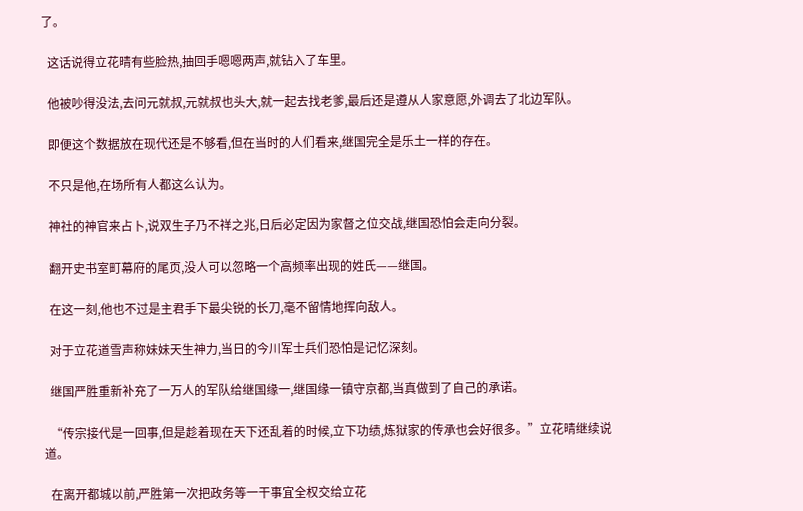了。

  这话说得立花晴有些脸热,抽回手嗯嗯两声,就钻入了车里。

  他被吵得没法,去问元就叔,元就叔也头大,就一起去找老爹,最后还是遵从人家意愿,外调去了北边军队。

  即便这个数据放在现代还是不够看,但在当时的人们看来,继国完全是乐土一样的存在。

  不只是他,在场所有人都这么认为。

  神社的神官来占卜,说双生子乃不祥之兆,日后必定因为家督之位交战,继国恐怕会走向分裂。

  翻开史书室町幕府的尾页,没人可以忽略一个高频率出现的姓氏——继国。

  在这一刻,他也不过是主君手下最尖锐的长刀,毫不留情地挥向敌人。

  对于立花道雪声称妹妹天生神力,当日的今川军士兵们恐怕是记忆深刻。

  继国严胜重新补充了一万人的军队给继国缘一,继国缘一镇守京都,当真做到了自己的承诺。

  “传宗接代是一回事,但是趁着现在天下还乱着的时候,立下功绩,炼狱家的传承也会好很多。”立花晴继续说道。

  在离开都城以前,严胜第一次把政务等一干事宜全权交给立花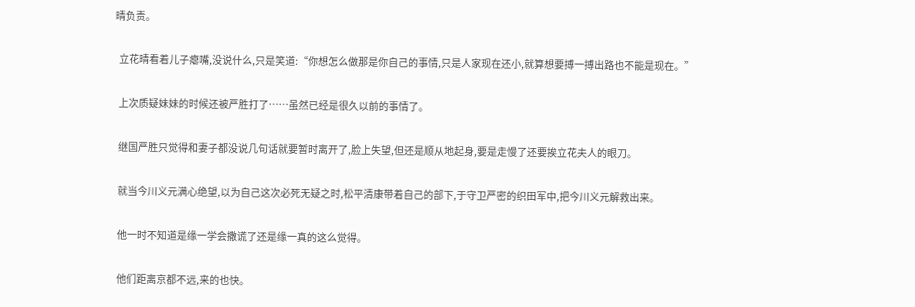晴负责。

  立花晴看着儿子瘪嘴,没说什么,只是笑道:“你想怎么做那是你自己的事情,只是人家现在还小,就算想要搏一搏出路也不能是现在。”

  上次质疑妹妹的时候还被严胜打了……虽然已经是很久以前的事情了。

  继国严胜只觉得和妻子都没说几句话就要暂时离开了,脸上失望,但还是顺从地起身,要是走慢了还要挨立花夫人的眼刀。

  就当今川义元满心绝望,以为自己这次必死无疑之时,松平清康带着自己的部下,于守卫严密的织田军中,把今川义元解救出来。

  他一时不知道是缘一学会撒谎了还是缘一真的这么觉得。

  他们距离京都不远,来的也快。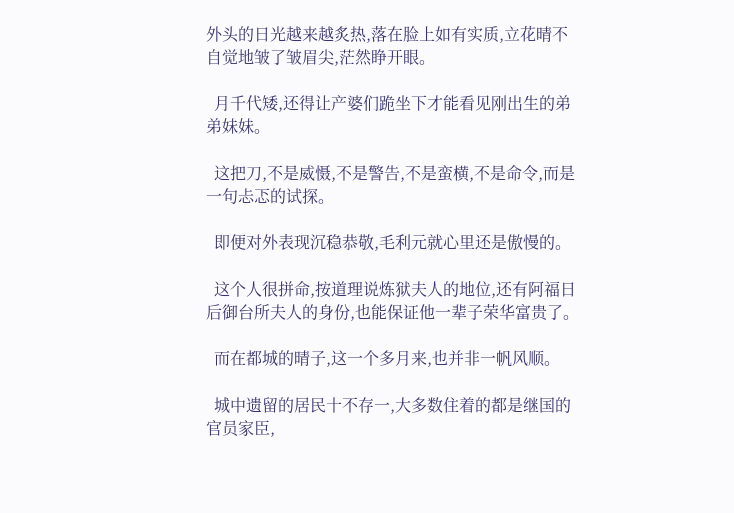外头的日光越来越炙热,落在脸上如有实质,立花晴不自觉地皱了皱眉尖,茫然睁开眼。

  月千代矮,还得让产婆们跪坐下才能看见刚出生的弟弟妹妹。

  这把刀,不是威慑,不是警告,不是蛮横,不是命令,而是一句忐忑的试探。

  即便对外表现沉稳恭敬,毛利元就心里还是傲慢的。

  这个人很拼命,按道理说炼狱夫人的地位,还有阿福日后御台所夫人的身份,也能保证他一辈子荣华富贵了。

  而在都城的晴子,这一个多月来,也并非一帆风顺。

  城中遗留的居民十不存一,大多数住着的都是继国的官员家臣,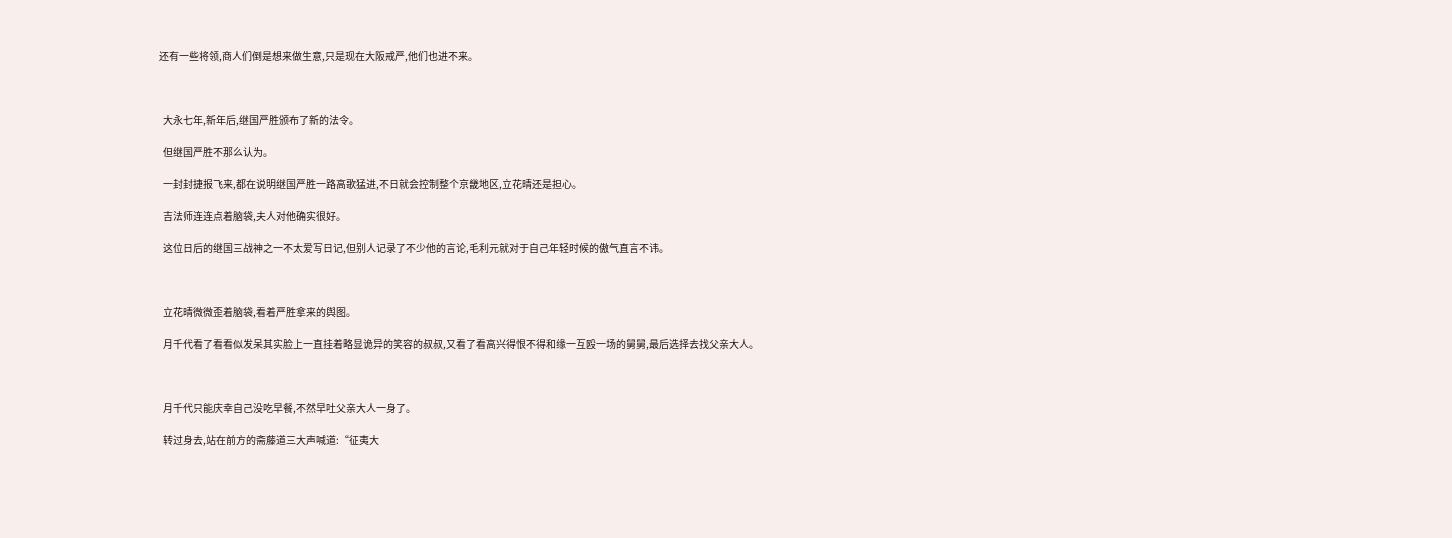还有一些将领,商人们倒是想来做生意,只是现在大阪戒严,他们也进不来。



  大永七年,新年后,继国严胜颁布了新的法令。

  但继国严胜不那么认为。

  一封封捷报飞来,都在说明继国严胜一路高歌猛进,不日就会控制整个京畿地区,立花晴还是担心。

  吉法师连连点着脑袋,夫人对他确实很好。

  这位日后的继国三战神之一不太爱写日记,但别人记录了不少他的言论,毛利元就对于自己年轻时候的傲气直言不讳。



  立花晴微微歪着脑袋,看着严胜拿来的舆图。

  月千代看了看看似发呆其实脸上一直挂着略显诡异的笑容的叔叔,又看了看高兴得恨不得和缘一互殴一场的舅舅,最后选择去找父亲大人。



  月千代只能庆幸自己没吃早餐,不然早吐父亲大人一身了。

  转过身去,站在前方的斋藤道三大声喊道:“征夷大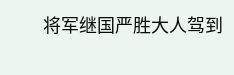将军继国严胜大人驾到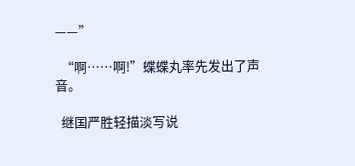——”

  “啊……啊!”蝶蝶丸率先发出了声音。

  继国严胜轻描淡写说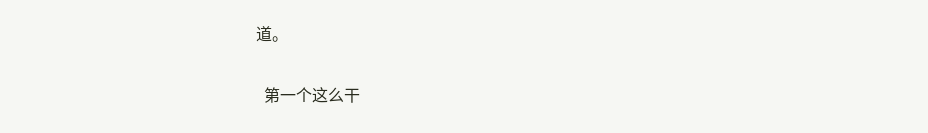道。

  第一个这么干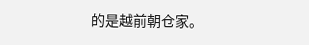的是越前朝仓家。